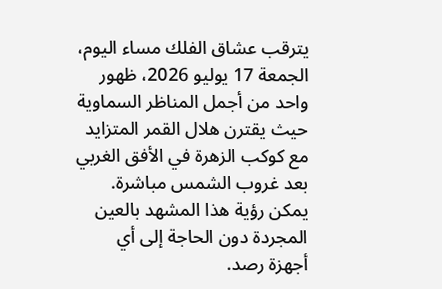يترقب عشاق الفلك مساء اليوم، الجمعة 17 يوليو 2026، ظهور واحد من أجمل المناظر السماوية حيث يقترن هلال القمر المتزايد مع كوكب الزهرة في الأفق الغربي بعد غروب الشمس مباشرة. يمكن رؤية هذا المشهد بالعين المجردة دون الحاجة إلى أي أجهزة رصد.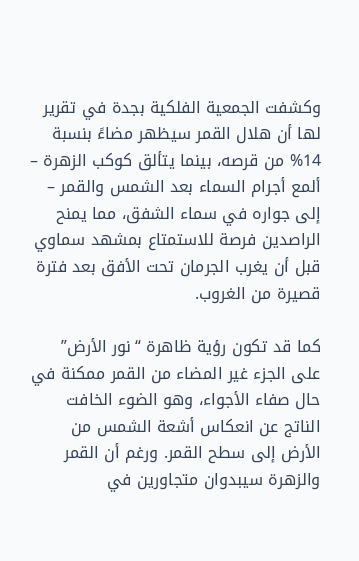وكشفت الجمعية الفلكية بجدة في تقرير لها أن هلال القمر سيظهر مضاءً بنسبة 14% من قرصه، بينما يتألق كوكب الزهرة – ألمع أجرام السماء بعد الشمس والقمر – إلى جواره في سماء الشفق، مما يمنح الراصدين فرصة للاستمتاع بمشهد سماوي قبل أن يغرب الجرمان تحت الأفق بعد فترة قصيرة من الغروب.

كما قد تكون رؤية ظاهرة “نور الأرض” على الجزء غير المضاء من القمر ممكنة في حال صفاء الأجواء، وهو الضوء الخافت الناتج عن انعكاس أشعة الشمس من الأرض إلى سطح القمر. ورغم أن القمر والزهرة سيبدوان متجاورين في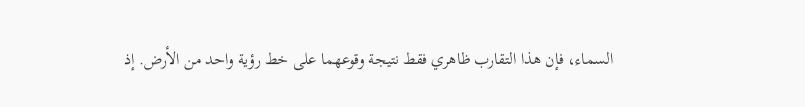السماء، فإن هذا التقارب ظاهري فقط نتيجة وقوعهما على خط رؤية واحد من الأرض. إذ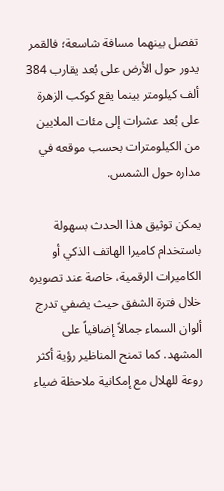تفصل بينهما مسافة شاسعة؛ فالقمر يدور حول الأرض على بُعد يقارب 384 ألف كيلومتر بينما يقع كوكب الزهرة على بُعد عشرات إلى مئات الملايين من الكيلومترات بحسب موقعه في مداره حول الشمس.

يمكن توثيق هذا الحدث بسهولة باستخدام كاميرا الهاتف الذكي أو الكاميرات الرقمية، خاصة عند تصويره خلال فترة الشفق حيث يضفي تدرج ألوان السماء جمالاً إضافياً على المشهد. كما تمنح المناظير رؤية أكثر روعة للهلال مع إمكانية ملاحظة ضياء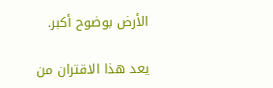الأرض بوضوح أكبر.

يعد هذا الاقتران من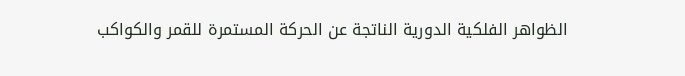الظواهر الفلكية الدورية الناتجة عن الحركة المستمرة للقمر والكواكب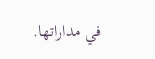في مداراتها.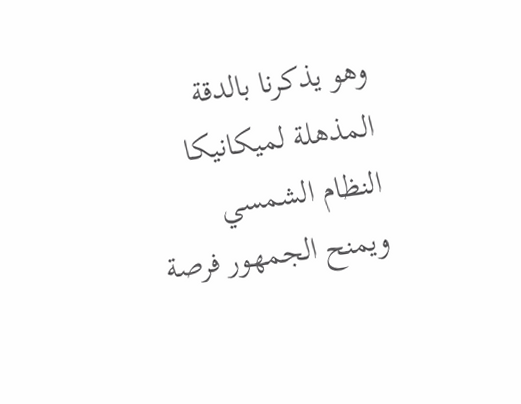وهو يذكرنا بالدقة المذهلة لميكانيكا النظام الشمسي ويمنح الجمهور فرصة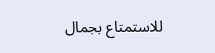للاستمتاع بجمال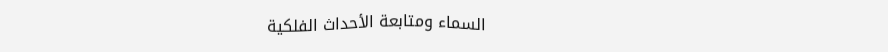السماء ومتابعة الأحداث الفلكية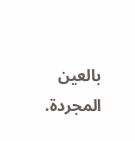بالعين المجردة.